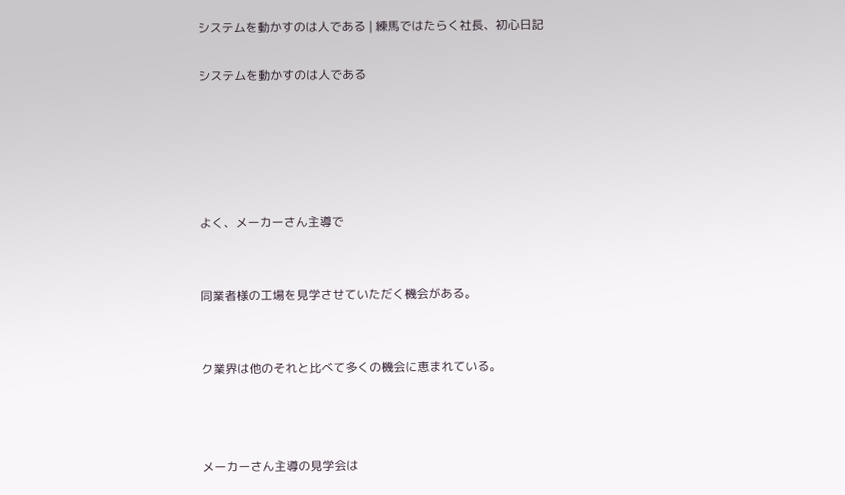システムを動かすのは人である | 練馬ではたらく社長、初心日記

システムを動かすのは人である





よく、メーカーさん主導で


同業者様の工場を見学させていただく機会がある。


ク業界は他のそれと比べて多くの機会に恵まれている。



メーカーさん主導の見学会は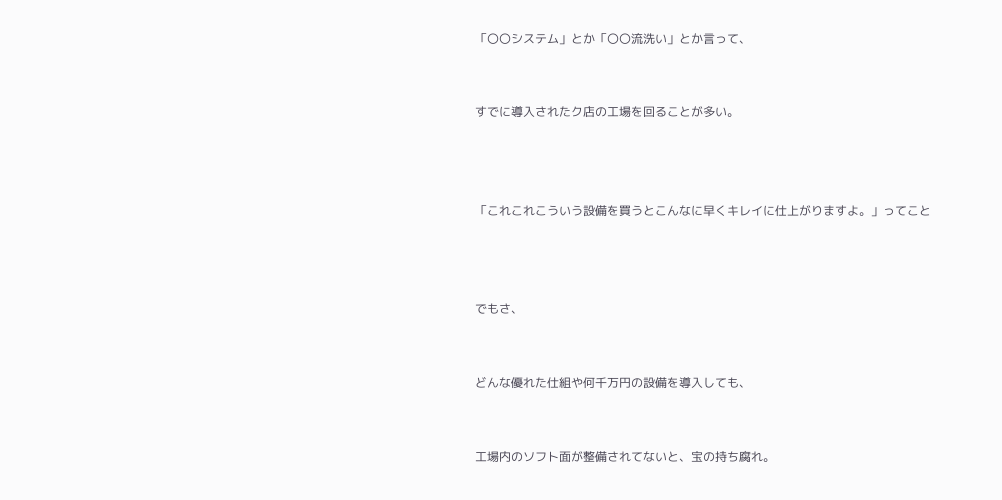「〇〇システム」とか「〇〇流洗い」とか言って、


すでに導入されたク店の工場を回ることが多い。



「これこれこういう設備を買うとこんなに早くキレイに仕上がりますよ。」ってこと



でもさ、


どんな優れた仕組や何千万円の設備を導入しても、


工場内のソフト面が整備されてないと、宝の持ち腐れ。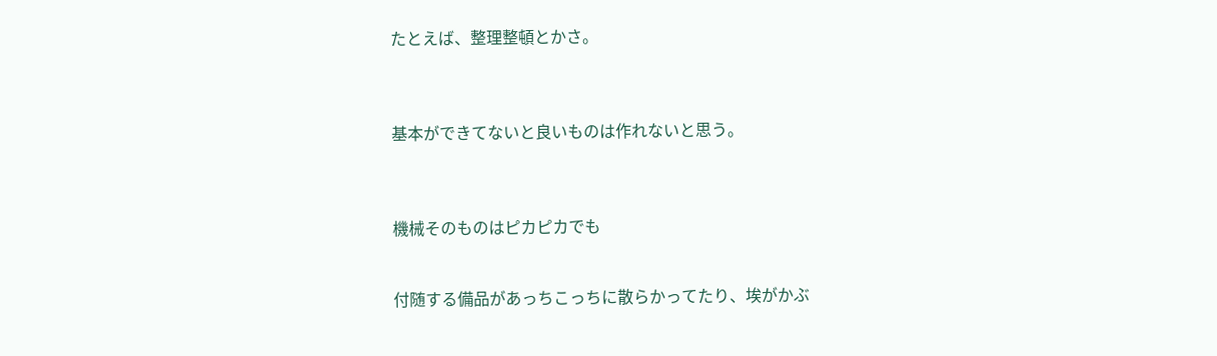たとえば、整理整頓とかさ。



基本ができてないと良いものは作れないと思う。



機械そのものはピカピカでも


付随する備品があっちこっちに散らかってたり、埃がかぶ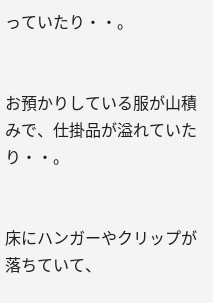っていたり・・。


お預かりしている服が山積みで、仕掛品が溢れていたり・・。


床にハンガーやクリップが落ちていて、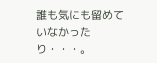誰も気にも留めていなかったり・・・。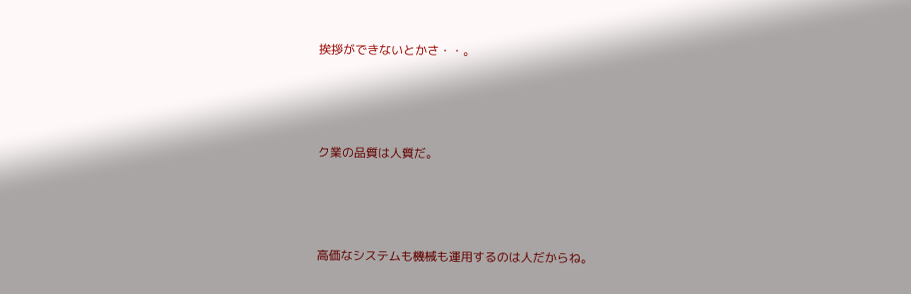挨拶ができないとかさ・・。



ク業の品質は人質だ。



高価なシステムも機械も運用するのは人だからね。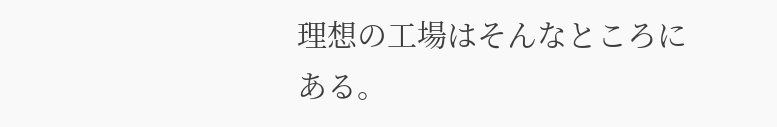理想の工場はそんなところにある。